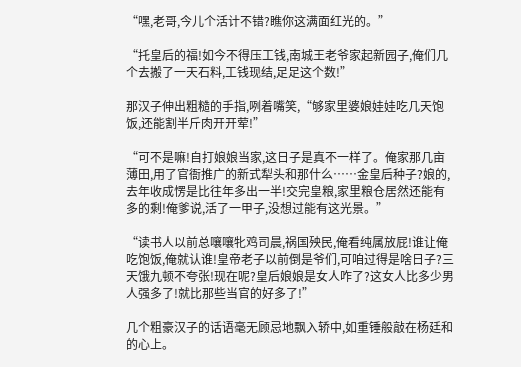“嘿,老哥,今儿个活计不错?瞧你这满面红光的。”

“托皇后的福!如今不得压工钱,南城王老爷家起新园子,俺们几个去搬了一天石料,工钱现结,足足这个数!”

那汉子伸出粗糙的手指,咧着嘴笑,“够家里婆娘娃娃吃几天饱饭,还能割半斤肉开开荤!”

“可不是嘛!自打娘娘当家,这日子是真不一样了。俺家那几亩薄田,用了官衙推广的新式犁头和那什么……金皇后种子?娘的,去年收成愣是比往年多出一半!交完皇粮,家里粮仓居然还能有多的剩!俺爹说,活了一甲子,没想过能有这光景。”

“读书人以前总嚷嚷牝鸡司晨,祸国殃民,俺看纯属放屁!谁让俺吃饱饭,俺就认谁!皇帝老子以前倒是爷们,可咱过得是啥日子?三天饿九顿不夸张!现在呢?皇后娘娘是女人咋了?这女人比多少男人强多了!就比那些当官的好多了!”

几个粗豪汉子的话语毫无顾忌地飘入轿中,如重锤般敲在杨廷和的心上。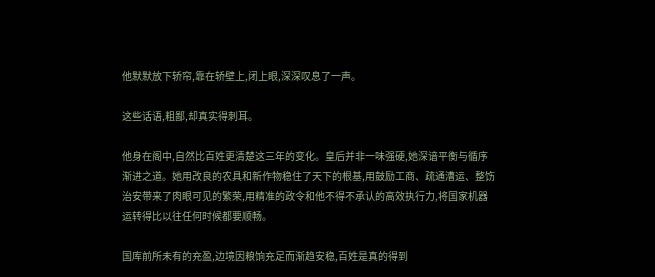他默默放下轿帘,靠在轿壁上,闭上眼,深深叹息了一声。

这些话语,粗鄙,却真实得刺耳。

他身在阁中,自然比百姓更清楚这三年的变化。皇后并非一味强硬,她深谙平衡与循序渐进之道。她用改良的农具和新作物稳住了天下的根基,用鼓励工商、疏通漕运、整饬治安带来了肉眼可见的繁荣,用精准的政令和他不得不承认的高效执行力,将国家机器运转得比以往任何时候都要顺畅。

国库前所未有的充盈,边境因粮饷充足而渐趋安稳,百姓是真的得到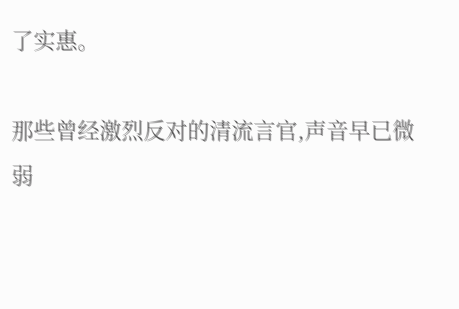了实惠。

那些曾经激烈反对的清流言官,声音早已微弱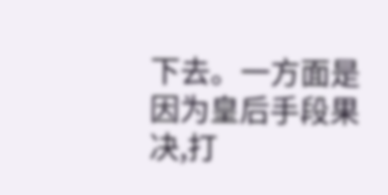下去。一方面是因为皇后手段果决,打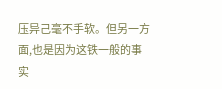压异己毫不手软。但另一方面,也是因为这铁一般的事实